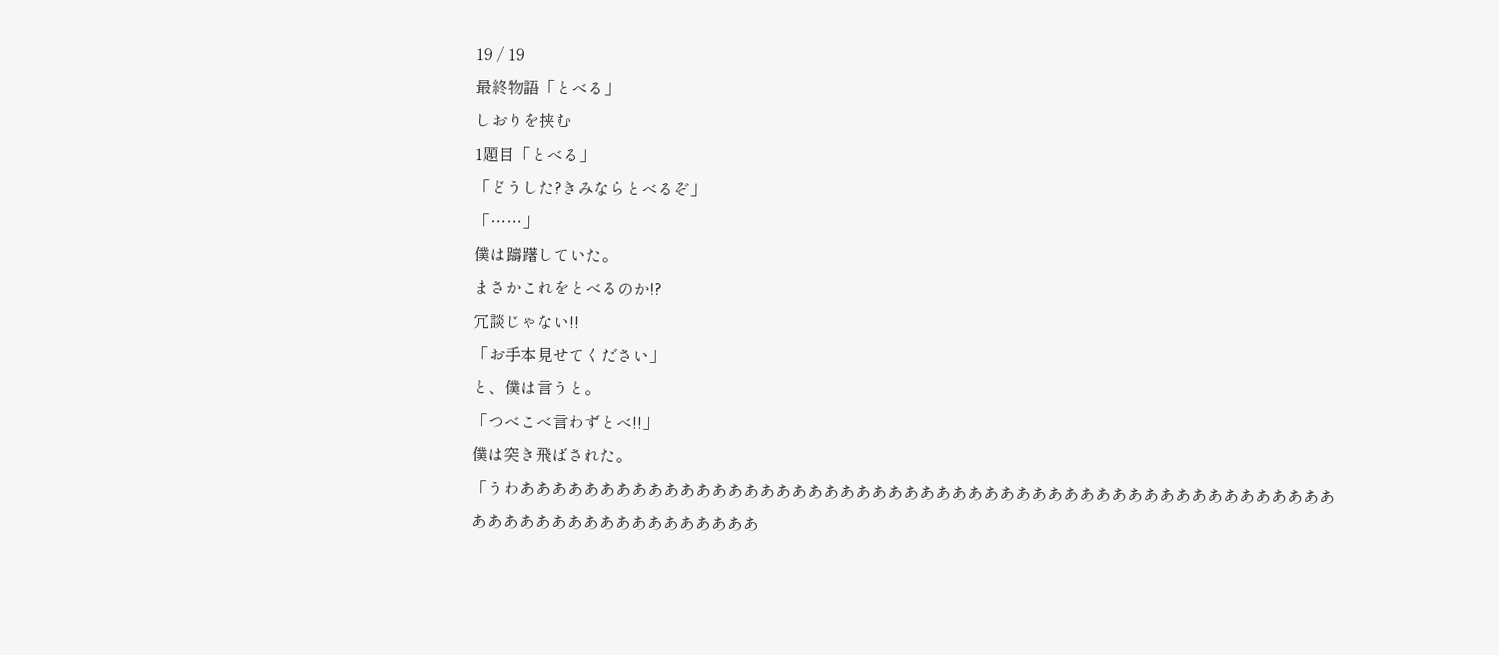19 / 19
最終物語「とべる」
しおりを挟む
1題目「とべる」
「どうした?きみならとべるぞ」
「……」
僕は躊躇していた。
まさかこれをとべるのか!?
冗談じゃない!!
「お手本見せてください」
と、僕は言うと。
「つべこべ言わずとべ!!」
僕は突き飛ばされた。
「うわあああああああああああああああああああああああああああああああああああああああああああああああああああああああああああああああああああああ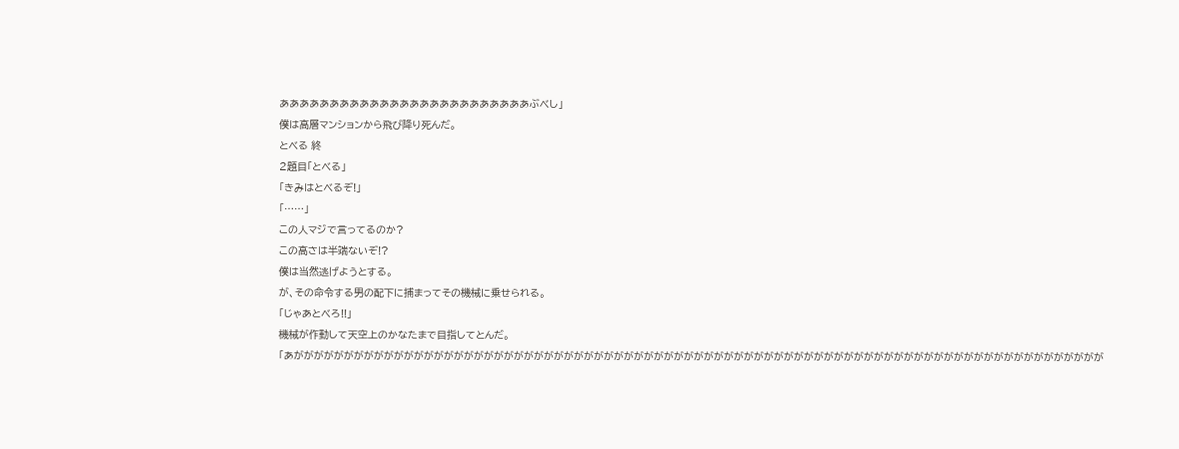あああああああああああああああああああああああああぶべし」
僕は高層マンションから飛び降り死んだ。
とべる 終
2題目「とべる」
「きみはとべるぞ!」
「……」
この人マジで言ってるのか?
この高さは半端ないぞ!?
僕は当然逃げようとする。
が、その命令する男の配下に捕まってその機械に乗せられる。
「じゃあとべろ!!」
機械が作動して天空上のかなたまで目指してとんだ。
「あががががががががががががががががががががががががががががががががががががががががががががががががががががががががががががががががががががががががががががががががが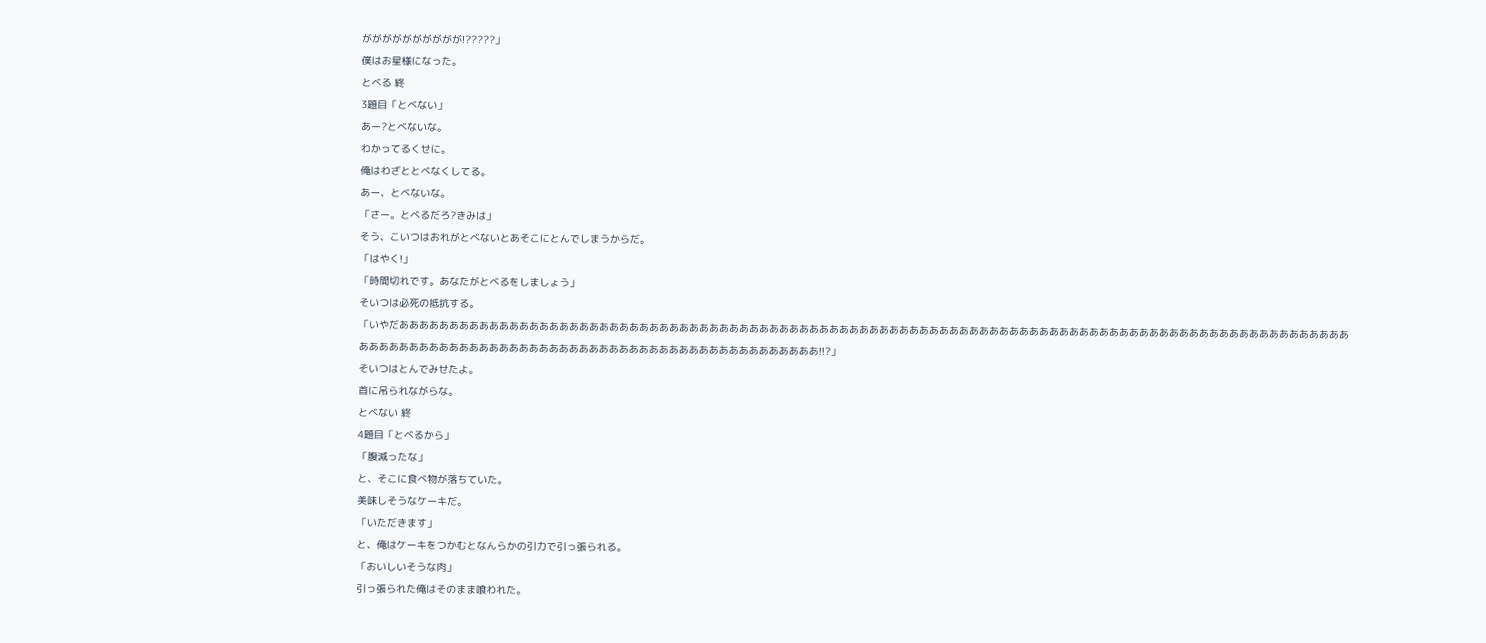がががががががががが!?????」
僕はお星様になった。
とべる 終
3題目「とべない」
あー?とべないな。
わかってるくせに。
俺はわざととべなくしてる。
あー、とべないな。
「さー。とべるだろ?きみは」
そう、こいつはおれがとべないとあそこにとんでしまうからだ。
「はやく!」
「時間切れです。あなたがとべるをしましょう」
そいつは必死の抵抗する。
「いやだあああああああああああああああああああああああああああああああああああああああああああああああああああああああああああああああああああああああああああああああああああああああああああああああああああああああああああああああああああああああああああああああああああああああああああああ!!?」
そいつはとんでみせたよ。
首に吊られながらな。
とべない 終
4題目「とべるから」
「腹減ったな」
と、そこに食べ物が落ちていた。
美味しそうなケーキだ。
「いただきます」
と、俺はケーキをつかむとなんらかの引力で引っ張られる。
「おいしいそうな肉」
引っ張られた俺はそのまま喰われた。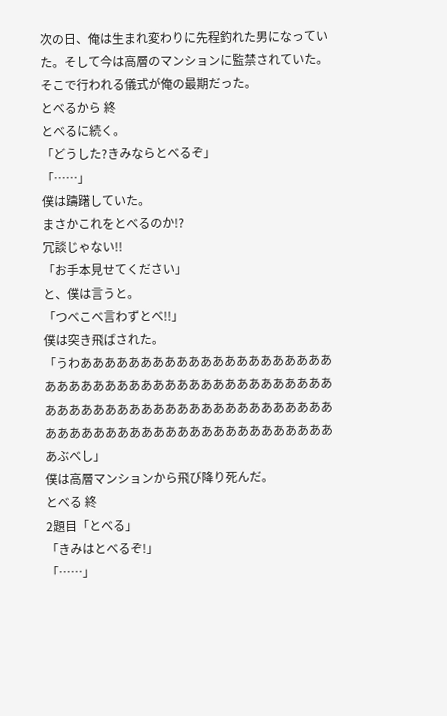次の日、俺は生まれ変わりに先程釣れた男になっていた。そして今は高層のマンションに監禁されていた。そこで行われる儀式が俺の最期だった。
とべるから 終
とべるに続く。
「どうした?きみならとべるぞ」
「……」
僕は躊躇していた。
まさかこれをとべるのか!?
冗談じゃない!!
「お手本見せてください」
と、僕は言うと。
「つべこべ言わずとべ!!」
僕は突き飛ばされた。
「うわああああああああああああああああああああああああああああああああああああああああああああああああああああああああああああああああああああああああああああああああああああああああああああああぶべし」
僕は高層マンションから飛び降り死んだ。
とべる 終
2題目「とべる」
「きみはとべるぞ!」
「……」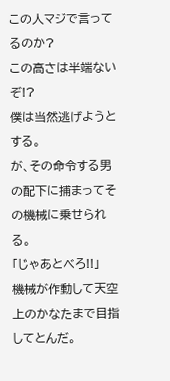この人マジで言ってるのか?
この高さは半端ないぞ!?
僕は当然逃げようとする。
が、その命令する男の配下に捕まってその機械に乗せられる。
「じゃあとべろ!!」
機械が作動して天空上のかなたまで目指してとんだ。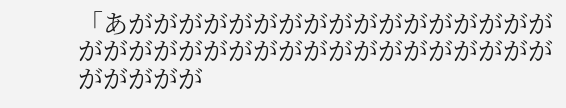「あががががががががががががががががががががががががががががががががががががががががが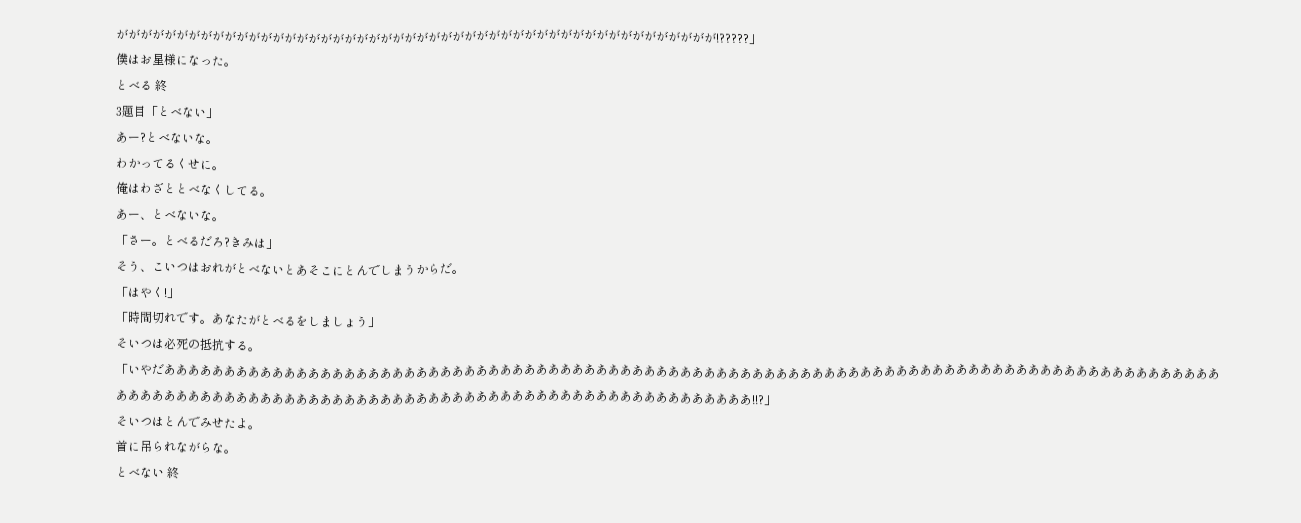がががががががががががががががががががががががががががががががががががががががががががががががががが!?????」
僕はお星様になった。
とべる 終
3題目「とべない」
あー?とべないな。
わかってるくせに。
俺はわざととべなくしてる。
あー、とべないな。
「さー。とべるだろ?きみは」
そう、こいつはおれがとべないとあそこにとんでしまうからだ。
「はやく!」
「時間切れです。あなたがとべるをしましょう」
そいつは必死の抵抗する。
「いやだあああああああああああああああああああああああああああああああああああああああああああああああああああああああああああああああああああああああああああああああああああああああああああああああああああああああああああああああああああああああああああああああああああああああああああああ!!?」
そいつはとんでみせたよ。
首に吊られながらな。
とべない 終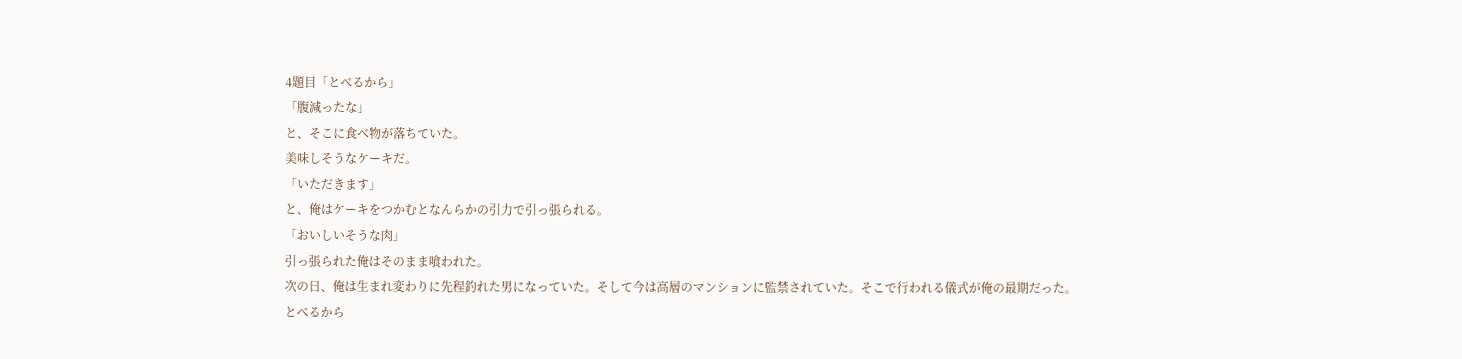4題目「とべるから」
「腹減ったな」
と、そこに食べ物が落ちていた。
美味しそうなケーキだ。
「いただきます」
と、俺はケーキをつかむとなんらかの引力で引っ張られる。
「おいしいそうな肉」
引っ張られた俺はそのまま喰われた。
次の日、俺は生まれ変わりに先程釣れた男になっていた。そして今は高層のマンションに監禁されていた。そこで行われる儀式が俺の最期だった。
とべるから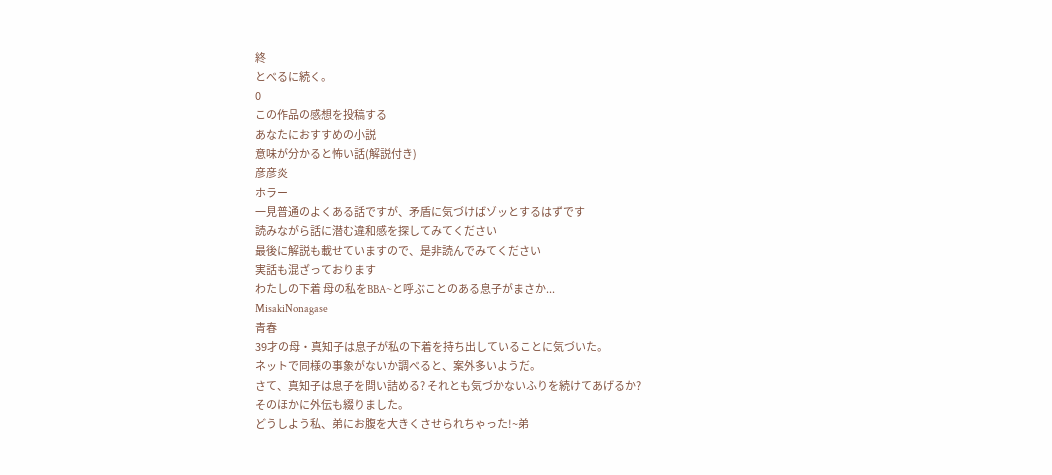終
とべるに続く。
0
この作品の感想を投稿する
あなたにおすすめの小説
意味が分かると怖い話(解説付き)
彦彦炎
ホラー
一見普通のよくある話ですが、矛盾に気づけばゾッとするはずです
読みながら話に潜む違和感を探してみてください
最後に解説も載せていますので、是非読んでみてください
実話も混ざっております
わたしの下着 母の私をBBA~と呼ぶことのある息子がまさか...
MisakiNonagase
青春
39才の母・真知子は息子が私の下着を持ち出していることに気づいた。
ネットで同様の事象がないか調べると、案外多いようだ。
さて、真知子は息子を問い詰める? それとも気づかないふりを続けてあげるか?
そのほかに外伝も綴りました。
どうしよう私、弟にお腹を大きくさせられちゃった!~弟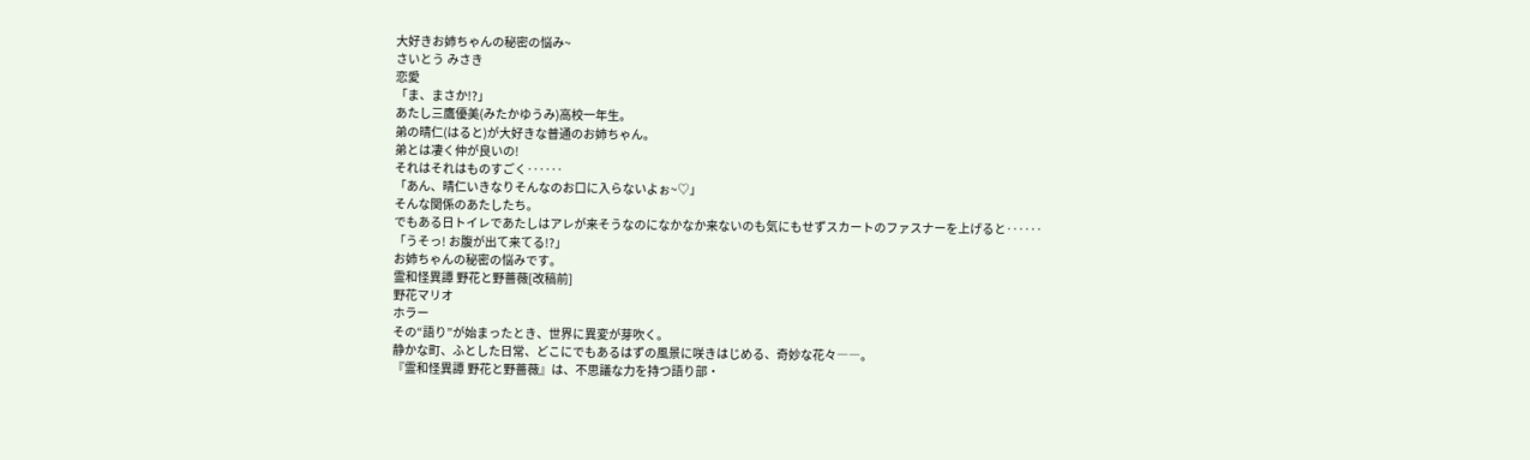大好きお姉ちゃんの秘密の悩み~
さいとう みさき
恋愛
「ま、まさか!?」
あたし三鷹優美(みたかゆうみ)高校一年生。
弟の晴仁(はると)が大好きな普通のお姉ちゃん。
弟とは凄く仲が良いの!
それはそれはものすごく‥‥‥
「あん、晴仁いきなりそんなのお口に入らないよぉ~♡」
そんな関係のあたしたち。
でもある日トイレであたしはアレが来そうなのになかなか来ないのも気にもせずスカートのファスナーを上げると‥‥‥
「うそっ! お腹が出て来てる!?」
お姉ちゃんの秘密の悩みです。
霊和怪異譚 野花と野薔薇[改稿前]
野花マリオ
ホラー
その“語り”が始まったとき、世界に異変が芽吹く。
静かな町、ふとした日常、どこにでもあるはずの風景に咲きはじめる、奇妙な花々――。
『霊和怪異譚 野花と野薔薇』は、不思議な力を持つ語り部・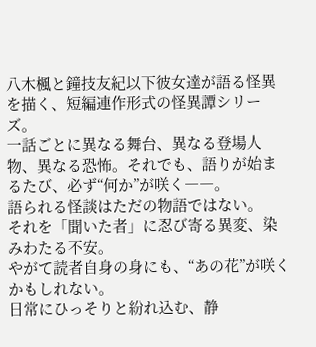八木楓と鐘技友紀以下彼女達が語る怪異を描く、短編連作形式の怪異譚シリーズ。
一話ごとに異なる舞台、異なる登場人物、異なる恐怖。それでも、語りが始まるたび、必ず“何か”が咲く――。
語られる怪談はただの物語ではない。
それを「聞いた者」に忍び寄る異変、染みわたる不安。
やがて読者自身の身にも、“あの花”が咲くかもしれない。
日常にひっそりと紛れ込む、静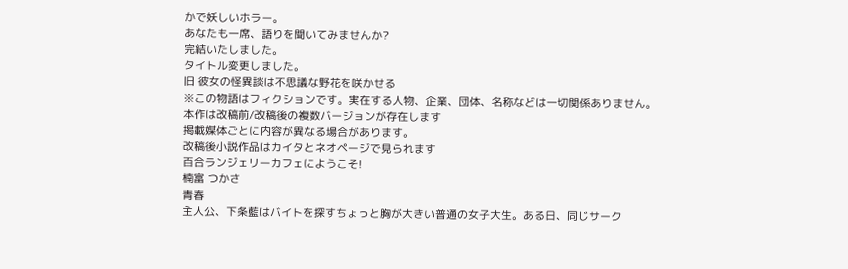かで妖しいホラー。
あなたも一席、語りを聞いてみませんか?
完結いたしました。
タイトル変更しました。
旧 彼女の怪異談は不思議な野花を咲かせる
※この物語はフィクションです。実在する人物、企業、団体、名称などは一切関係ありません。
本作は改稿前/改稿後の複数バージョンが存在します
掲載媒体ごとに内容が異なる場合があります。
改稿後小説作品はカイタとネオページで見られます
百合ランジェリーカフェにようこそ!
楠富 つかさ
青春
主人公、下条藍はバイトを探すちょっと胸が大きい普通の女子大生。ある日、同じサーク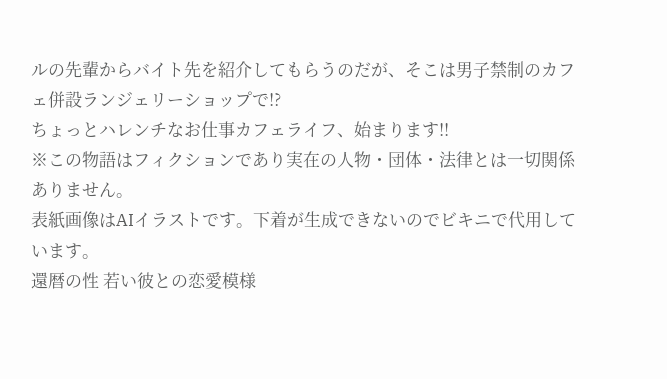ルの先輩からバイト先を紹介してもらうのだが、そこは男子禁制のカフェ併設ランジェリーショップで!?
ちょっとハレンチなお仕事カフェライフ、始まります!!
※この物語はフィクションであり実在の人物・団体・法律とは一切関係ありません。
表紙画像はAIイラストです。下着が生成できないのでビキニで代用しています。
還暦の性 若い彼との恋愛模様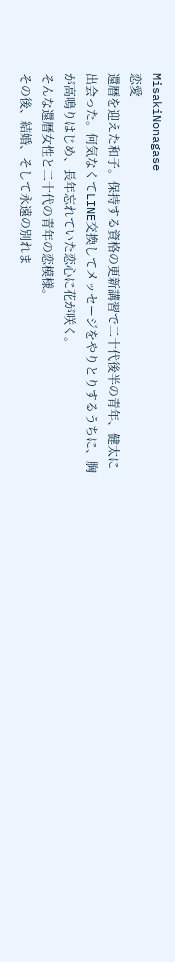MisakiNonagase
恋愛
還暦を迎えた和子。保持する資格の更新講習で二十代後半の青年、健太に出会った。何気なくてLINE交換してメッセージをやりとりするうちに、胸が高鳴りはじめ、長年忘れていた恋心に花が咲く。
そんな還暦女性と二十代の青年の恋模様。
その後、結婚、そして永遠の別れま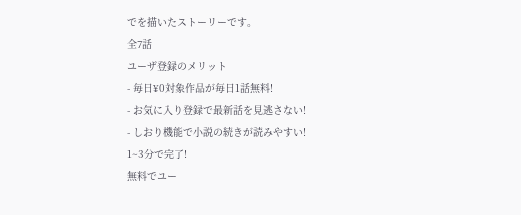でを描いたストーリーです。
全7話
ユーザ登録のメリット
- 毎日¥0対象作品が毎日1話無料!
- お気に入り登録で最新話を見逃さない!
- しおり機能で小説の続きが読みやすい!
1~3分で完了!
無料でユー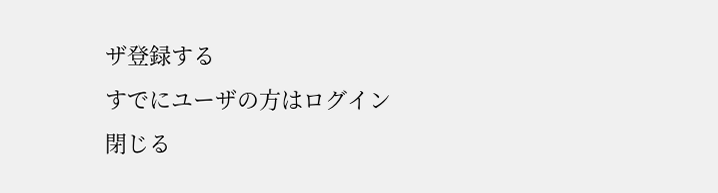ザ登録する
すでにユーザの方はログイン
閉じる